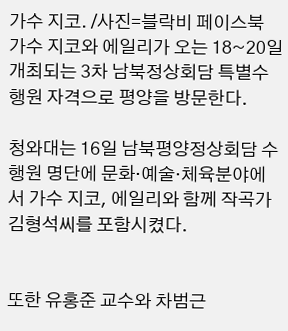가수 지코. /사진=블락비 페이스북
가수 지코와 에일리가 오는 18~20일 개최되는 3차 남북정상회담 특별수행원 자격으로 평양을 방문한다.

청와대는 16일 남북평양정상회담 수행원 명단에 문화·예술·체육분야에서 가수 지코, 에일리와 함께 작곡가 김형석씨를 포함시켰다.


또한 유홍준 교수와 차범근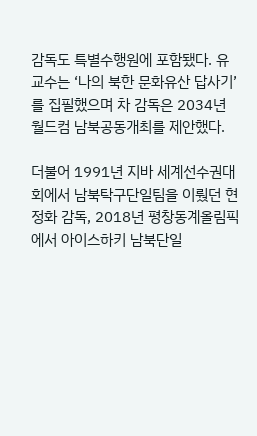감독도 특별수행원에 포함됐다. 유 교수는 ‘나의 북한 문화유산 답사기’를 집필했으며 차 감독은 2034년 월드컴 남북공동개최를 제안했다.

더불어 1991년 지바 세계선수권대회에서 남북탁구단일팀을 이뤘던 현정화 감독, 2018년 평창동계올림픽에서 아이스하키 남북단일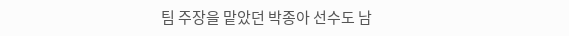팀 주장을 맡았던 박종아 선수도 남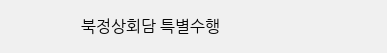북정상회담 특별수행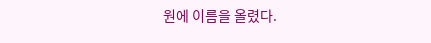원에 이름을 올렸다.